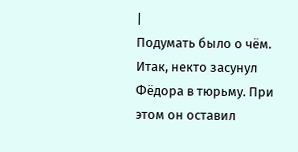|
Подумать было о чём. Итак, некто засунул Фёдора в тюрьму. При этом он оставил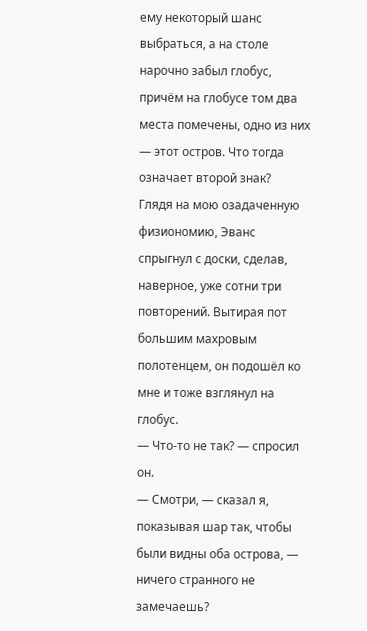ему некоторый шанс выбраться, а на столе нарочно забыл глобус, причём на глобусе том два места помечены, одно из них — этот остров. Что тогда означает второй знак?
Глядя на мою озадаченную физиономию, Эванс спрыгнул с доски, сделав, наверное, уже сотни три повторений. Вытирая пот большим махровым полотенцем, он подошёл ко мне и тоже взглянул на глобус.
— Что-то не так? — спросил он.
— Смотри, — сказал я, показывая шар так, чтобы были видны оба острова, — ничего странного не замечаешь?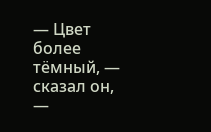— Цвет более тёмный, — сказал он, —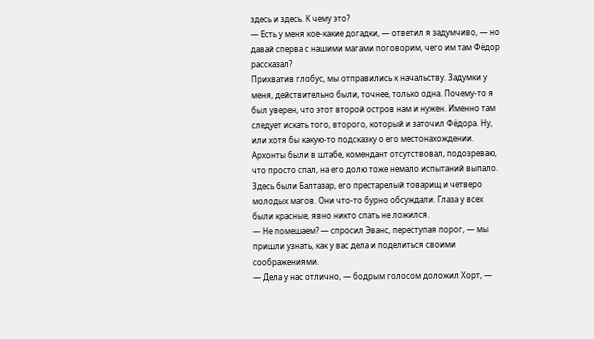здесь и здесь. К чему это?
— Есть у меня кое-какие догадки, — ответил я задумчиво, — но давай сперва с нашими магами поговорим, чего им там Фёдор рассказал?
Прихватив глобус, мы отправились к начальству. Задумки у меня, действительно были, точнее, только одна. Почему-то я был уверен, что этот второй остров нам и нужен. Именно там следует искать того, второго, который и заточил Фёдора. Ну, или хотя бы какую-то подсказку о его местонахождении.
Архонты были в штабе, комендант отсутствовал, подозреваю, что просто спал, на его долю тоже немало испытаний выпало. Здесь были Балтазар, его престарелый товарищ и четверо молодых магов. Они что-то бурно обсуждали. Глаза у всех были красные, явно никто спать не ложился.
— Не помешаем? — спросил Эванс, переступая порог, — мы пришли узнать, как у вас дела и поделиться своими соображениями.
— Дела у нас отлично, — бодрым голосом доложил Хорт, —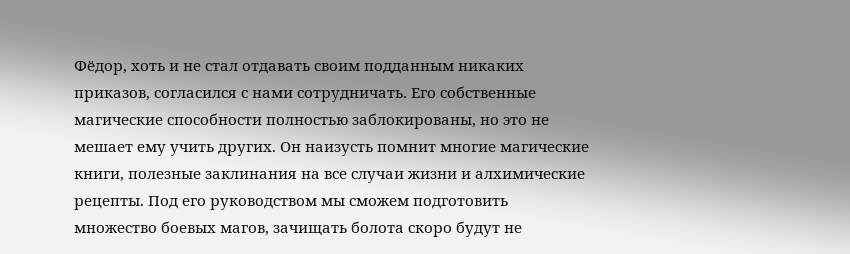Фёдор, хоть и не стал отдавать своим подданным никаких приказов, согласился с нами сотрудничать. Его собственные магические способности полностью заблокированы, но это не мешает ему учить других. Он наизусть помнит многие магические книги, полезные заклинания на все случаи жизни и алхимические рецепты. Под его руководством мы сможем подготовить множество боевых магов, зачищать болота скоро будут не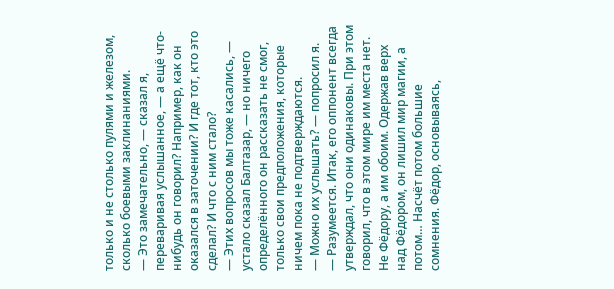только и не столько пулями и железом, сколько боевыми заклинаниями.
— Это замечательно, — сказал я, переваривая услышанное, — а ещё что-нибудь он говорил? Например, как он оказался в заточении? И где тот, кто это сделал? И что с ним стало?
— Этих вопросов мы тоже касались, — устало сказал Балтазар, — но ничего определённого он рассказать не смог, только свои предположения, которые ничем пока не подтверждаются.
— Можно их услышать? — попросил я.
— Разумеется. Итак, его оппонент всегда утверждал, что они одинаковы. При этом говорил, что в этом мире им места нет. Не Фёдору, а им обоим. Одержав верх над Фёдором, он лишил мир магии, а потом… Насчёт потом большие сомнения. Фёдор, основываясь,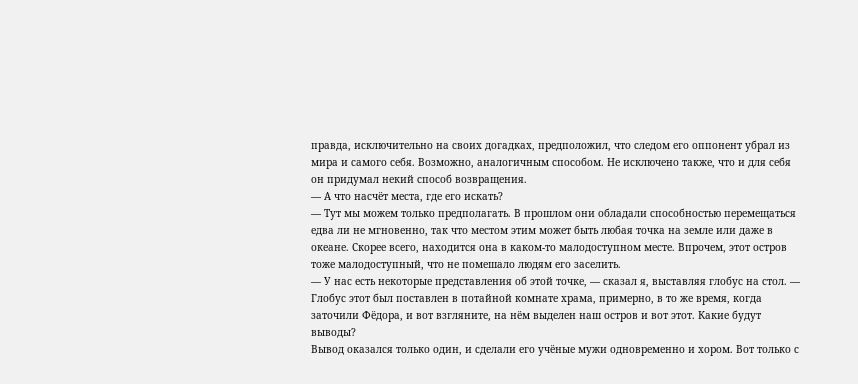правда, исключительно на своих догадках, предположил, что следом его оппонент убрал из мира и самого себя. Возможно, аналогичным способом. Не исключено также, что и для себя он придумал некий способ возвращения.
— А что насчёт места, где его искать?
— Тут мы можем только предполагать. В прошлом они обладали способностью перемещаться едва ли не мгновенно, так что местом этим может быть любая точка на земле или даже в океане. Скорее всего, находится она в каком-то малодоступном месте. Впрочем, этот остров тоже малодоступный, что не помешало людям его заселить.
— У нас есть некоторые представления об этой точке, — сказал я, выставляя глобус на стол. — Глобус этот был поставлен в потайной комнате храма, примерно, в то же время, когда заточили Фёдора, и вот взгляните, на нём выделен наш остров и вот этот. Какие будут выводы?
Вывод оказался только один, и сделали его учёные мужи одновременно и хором. Вот только с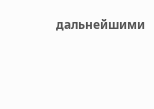дальнейшими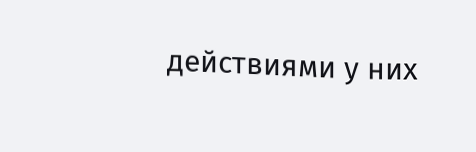действиями у них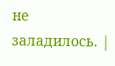не заладилось. |